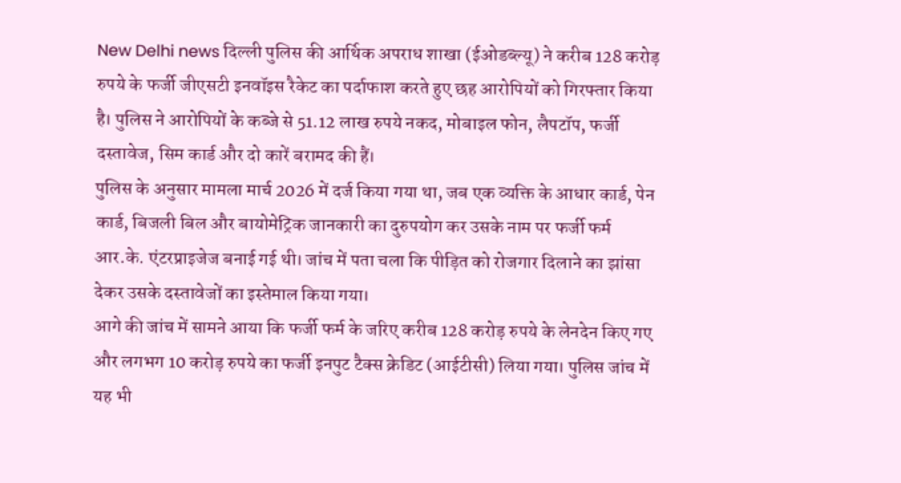New Delhi news दिल्ली पुलिस की आर्थिक अपराध शाखा (ईओडब्ल्यू) ने करीब 128 करोड़ रुपये के फर्जी जीएसटी इनवॉइस रैकेट का पर्दाफाश करते हुए छह आरोपियों को गिरफ्तार किया है। पुलिस ने आरोपियों के कब्जे से 51.12 लाख रुपये नकद, मोबाइल फोन, लैपटॉप, फर्जी दस्तावेज, सिम कार्ड और दो कारें बरामद की हैं।
पुलिस के अनुसार मामला मार्च 2026 में दर्ज किया गया था, जब एक व्यक्ति के आधार कार्ड, पेन कार्ड, बिजली बिल और बायोमेट्रिक जानकारी का दुरुपयोग कर उसके नाम पर फर्जी फर्म आर.के. एंटरप्राइजेज बनाई गई थी। जांच में पता चला कि पीड़ित को रोजगार दिलाने का झांसा देकर उसके दस्तावेजों का इस्तेमाल किया गया।
आगे की जांच में सामने आया कि फर्जी फर्म के जरिए करीब 128 करोड़ रुपये के लेनदेन किए गए और लगभग 10 करोड़ रुपये का फर्जी इनपुट टैक्स क्रेडिट (आईटीसी) लिया गया। पुलिस जांच में यह भी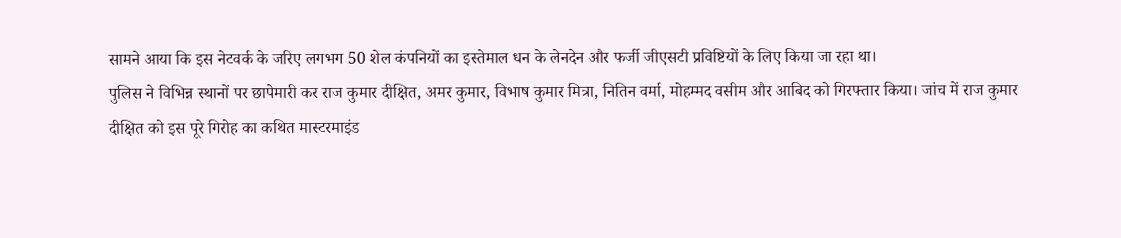सामने आया कि इस नेटवर्क के जरिए लगभग 50 शेल कंपनियों का इस्तेमाल धन के लेनदेन और फर्जी जीएसटी प्रविष्टियों के लिए किया जा रहा था।
पुलिस ने विभिन्न स्थानों पर छापेमारी कर राज कुमार दीक्षित, अमर कुमार, विभाष कुमार मित्रा, नितिन वर्मा, मोहम्मद वसीम और आबिद को गिरफ्तार किया। जांच में राज कुमार दीक्षित को इस पूरे गिरोह का कथित मास्टरमाइंड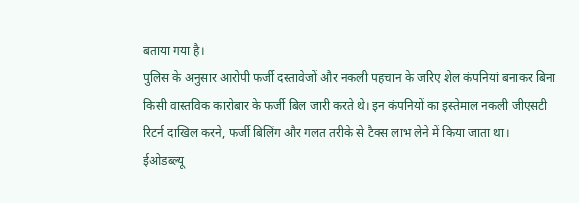बताया गया है।
पुलिस के अनुसार आरोपी फर्जी दस्तावेजों और नकली पहचान के जरिए शेल कंपनियां बनाकर बिना किसी वास्तविक कारोबार के फर्जी बिल जारी करते थे। इन कंपनियों का इस्तेमाल नकली जीएसटी रिटर्न दाखिल करने, फर्जी बिलिंग और गलत तरीके से टैक्स लाभ लेने में किया जाता था।
ईओडब्ल्यू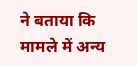ने बताया कि मामले में अन्य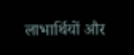लाभार्थियों और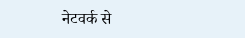नेटवर्क से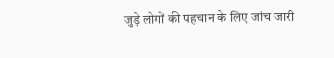जुड़े लोगों की पहचान के लिए जांच जारी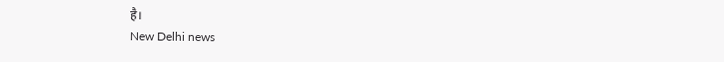है।
New Delhi news